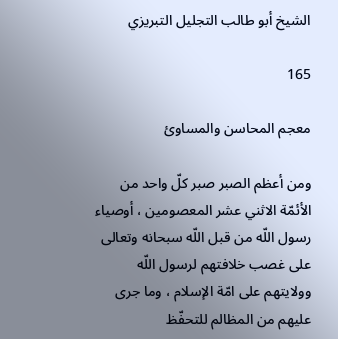الشيخ أبو طالب التجليل التبريزي

165

معجم المحاسن والمساوئ

ومن أعظم الصبر صبر كلّ واحد من الأئمّة الاثني عشر المعصومين ، أوصياء رسول اللّه من قبل اللّه سبحانه وتعالى على غصب خلافتهم لرسول اللّه وولايتهم على امّة الإسلام ، وما جرى عليهم من المظالم للتحفّظ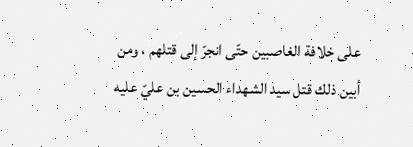على خلافة الغاصبين حتّى انجرّ إلى قتلهم ، ومن أبين ذلك قتل سيد الشهداء الحسين بن عليّ عليه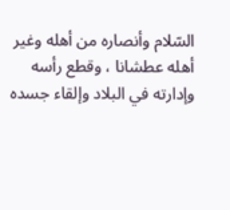السّلام وأنصاره من أهله وغير أهله عطشانا ، وقطع رأسه وإدارته في البلاد وإلقاء جسده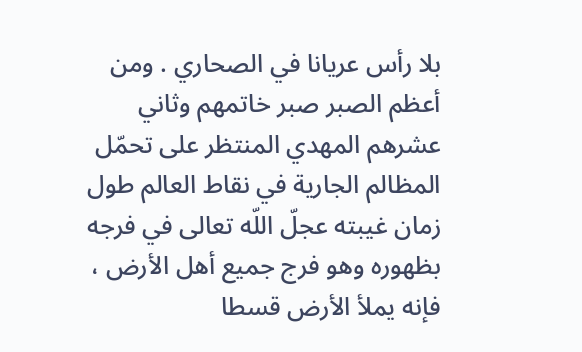بلا رأس عريانا في الصحاري . ومن أعظم الصبر صبر خاتمهم وثاني عشرهم المهدي المنتظر على تحمّل المظالم الجارية في نقاط العالم طول زمان غيبته عجلّ اللّه تعالى في فرجه بظهوره وهو فرج جميع أهل الأرض ، فإنه يملأ الأرض قسطا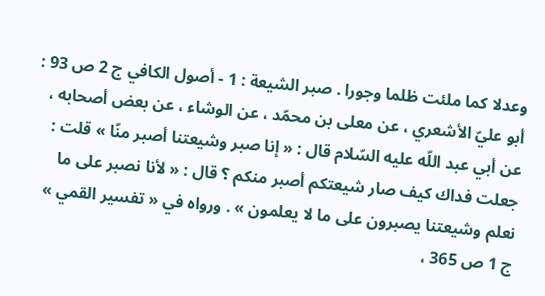وعدلا كما ملئت ظلما وجورا . صبر الشيعة : 1 - أصول الكافي ج 2 ص 93 : أبو عليّ الأشعري ، عن معلى بن محمّد ، عن الوشاء ، عن بعض أصحابه ، عن أبي عبد اللّه عليه السّلام قال : « إنا صبر وشيعتنا أصبر منّا » قلت : جعلت فداك كيف صار شيعتكم أصبر منكم ؟ قال : « لأنا نصبر على ما نعلم وشيعتنا يصبرون على ما لا يعلمون » . ورواه في « تفسير القمي » ج 1 ص 365 ،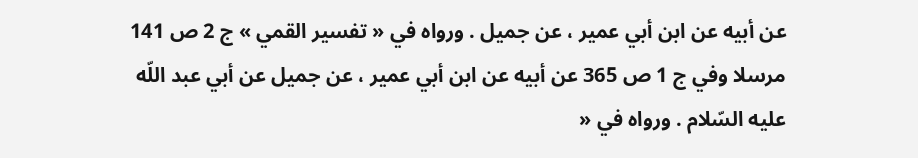عن أبيه عن ابن أبي عمير ، عن جميل . ورواه في « تفسير القمي » ج 2 ص 141 مرسلا وفي ج 1 ص 365 عن أبيه عن ابن أبي عمير ، عن جميل عن أبي عبد اللّه عليه السّلام . ورواه في «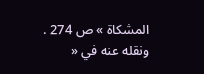المشكاة » ص 274 . ونقله عنه في «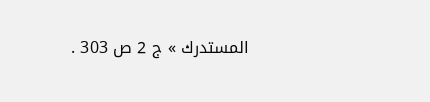المستدرك » ج 2 ص 303 .